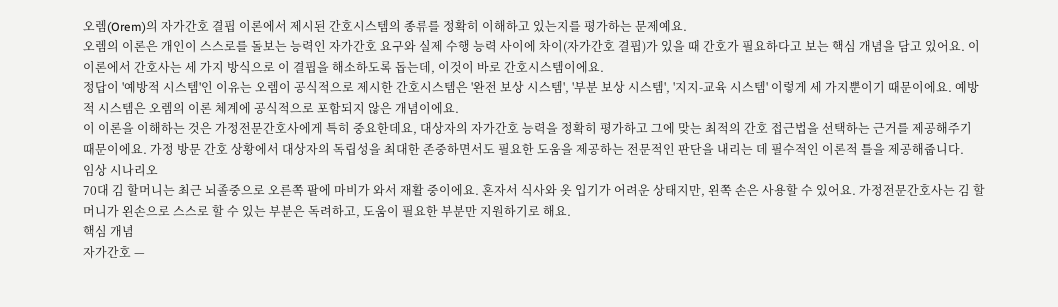오렘(Orem)의 자가간호 결핍 이론에서 제시된 간호시스템의 종류를 정확히 이해하고 있는지를 평가하는 문제예요.
오렘의 이론은 개인이 스스로를 돌보는 능력인 자가간호 요구와 실제 수행 능력 사이에 차이(자가간호 결핍)가 있을 때 간호가 필요하다고 보는 핵심 개념을 담고 있어요. 이 이론에서 간호사는 세 가지 방식으로 이 결핍을 해소하도록 돕는데, 이것이 바로 간호시스템이에요.
정답이 '예방적 시스템'인 이유는 오렘이 공식적으로 제시한 간호시스템은 '완전 보상 시스템', '부분 보상 시스템', '지지-교육 시스템' 이렇게 세 가지뿐이기 때문이에요. 예방적 시스템은 오렘의 이론 체계에 공식적으로 포함되지 않은 개념이에요.
이 이론을 이해하는 것은 가정전문간호사에게 특히 중요한데요, 대상자의 자가간호 능력을 정확히 평가하고 그에 맞는 최적의 간호 접근법을 선택하는 근거를 제공해주기 때문이에요. 가정 방문 간호 상황에서 대상자의 독립성을 최대한 존중하면서도 필요한 도움을 제공하는 전문적인 판단을 내리는 데 필수적인 이론적 틀을 제공해줍니다.
임상 시나리오
70대 김 할머니는 최근 뇌졸중으로 오른쪽 팔에 마비가 와서 재활 중이에요. 혼자서 식사와 옷 입기가 어려운 상태지만, 왼쪽 손은 사용할 수 있어요. 가정전문간호사는 김 할머니가 왼손으로 스스로 할 수 있는 부분은 독려하고, 도움이 필요한 부분만 지원하기로 해요.
핵심 개념
자가간호 —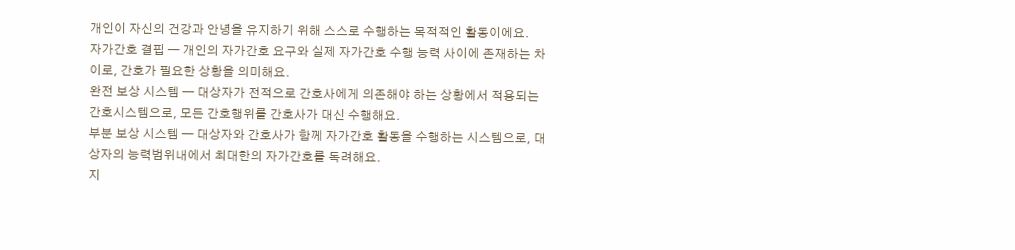개인이 자신의 건강과 안녕을 유지하기 위해 스스로 수행하는 목적적인 활동이에요.
자가간호 결핍 — 개인의 자가간호 요구와 실제 자가간호 수행 능력 사이에 존재하는 차이로, 간호가 필요한 상황을 의미해요.
완전 보상 시스템 — 대상자가 전적으로 간호사에게 의존해야 하는 상황에서 적용되는 간호시스템으로, 모든 간호행위를 간호사가 대신 수행해요.
부분 보상 시스템 — 대상자와 간호사가 함께 자가간호 활동을 수행하는 시스템으로, 대상자의 능력범위내에서 최대한의 자가간호를 독려해요.
지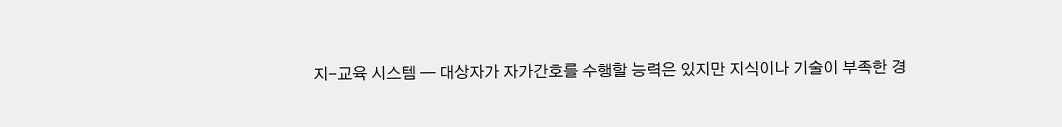지-교육 시스템 — 대상자가 자가간호를 수행할 능력은 있지만 지식이나 기술이 부족한 경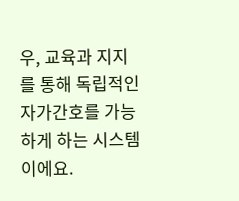우, 교육과 지지를 통해 독립적인 자가간호를 가능하게 하는 시스템이에요.